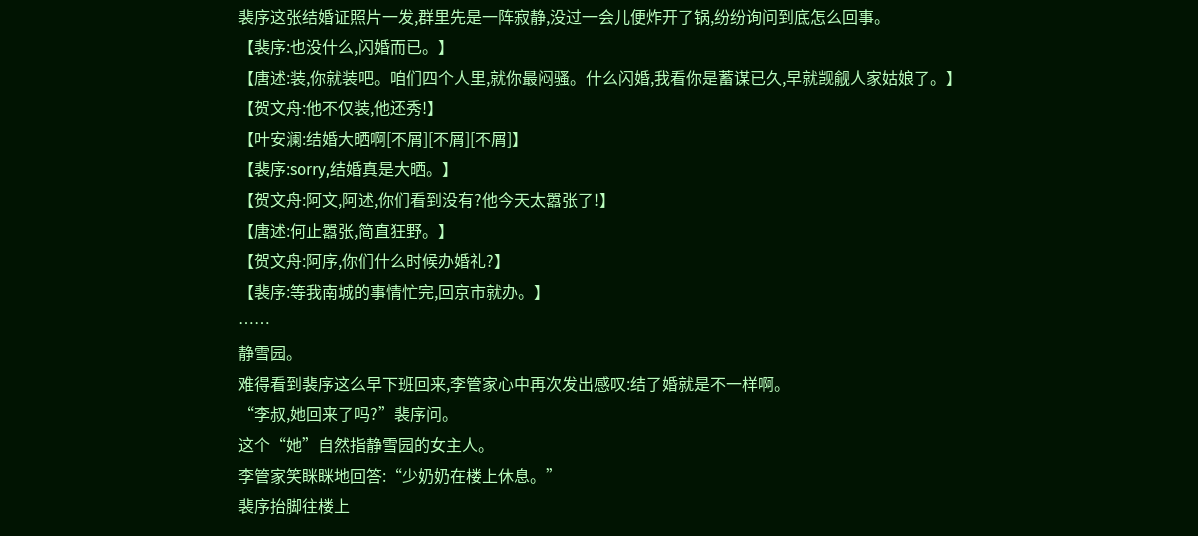裴序这张结婚证照片一发,群里先是一阵寂静,没过一会儿便炸开了锅,纷纷询问到底怎么回事。
【裴序:也没什么,闪婚而已。】
【唐述:装,你就装吧。咱们四个人里,就你最闷骚。什么闪婚,我看你是蓄谋已久,早就觊觎人家姑娘了。】
【贺文舟:他不仅装,他还秀!】
【叶安澜:结婚大晒啊[不屑][不屑][不屑]】
【裴序:sorry,结婚真是大晒。】
【贺文舟:阿文,阿述,你们看到没有?他今天太嚣张了!】
【唐述:何止嚣张,简直狂野。】
【贺文舟:阿序,你们什么时候办婚礼?】
【裴序:等我南城的事情忙完,回京市就办。】
……
静雪园。
难得看到裴序这么早下班回来,李管家心中再次发出感叹:结了婚就是不一样啊。
“李叔,她回来了吗?”裴序问。
这个“她”自然指静雪园的女主人。
李管家笑眯眯地回答:“少奶奶在楼上休息。”
裴序抬脚往楼上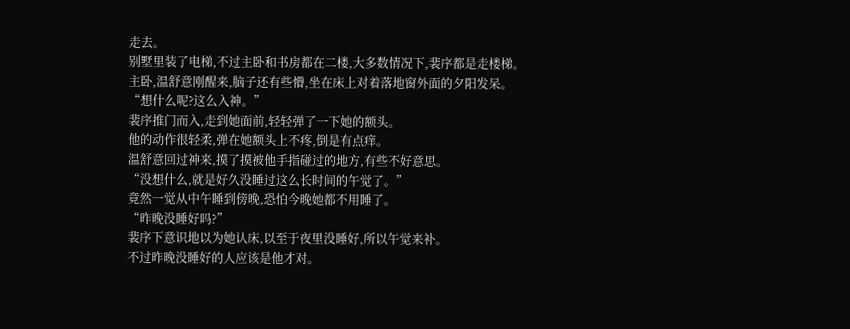走去。
别墅里装了电梯,不过主卧和书房都在二楼,大多数情况下,裴序都是走楼梯。
主卧,温舒意刚醒来,脑子还有些懵,坐在床上对着落地窗外面的夕阳发呆。
“想什么呢?这么入神。”
裴序推门而入,走到她面前,轻轻弹了一下她的额头。
他的动作很轻柔,弹在她额头上不疼,倒是有点痒。
温舒意回过神来,摸了摸被他手指碰过的地方,有些不好意思。
“没想什么,就是好久没睡过这么长时间的午觉了。”
竟然一觉从中午睡到傍晚,恐怕今晚她都不用睡了。
“昨晚没睡好吗?”
裴序下意识地以为她认床,以至于夜里没睡好,所以午觉来补。
不过昨晚没睡好的人应该是他才对。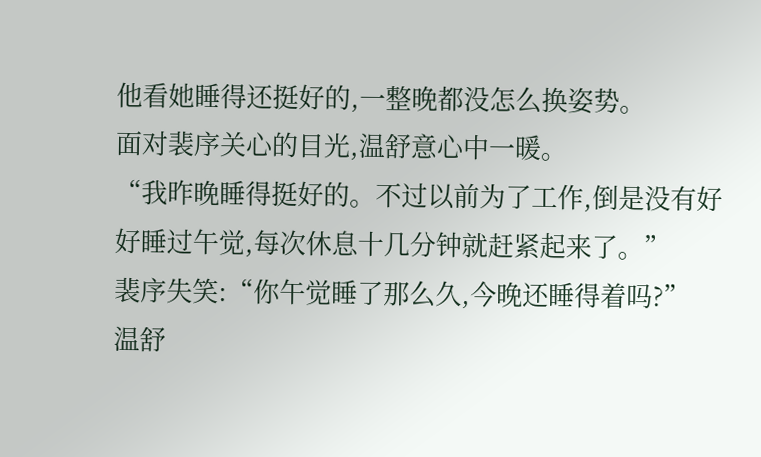他看她睡得还挺好的,一整晚都没怎么换姿势。
面对裴序关心的目光,温舒意心中一暖。
“我昨晚睡得挺好的。不过以前为了工作,倒是没有好好睡过午觉,每次休息十几分钟就赶紧起来了。”
裴序失笑:“你午觉睡了那么久,今晚还睡得着吗?”
温舒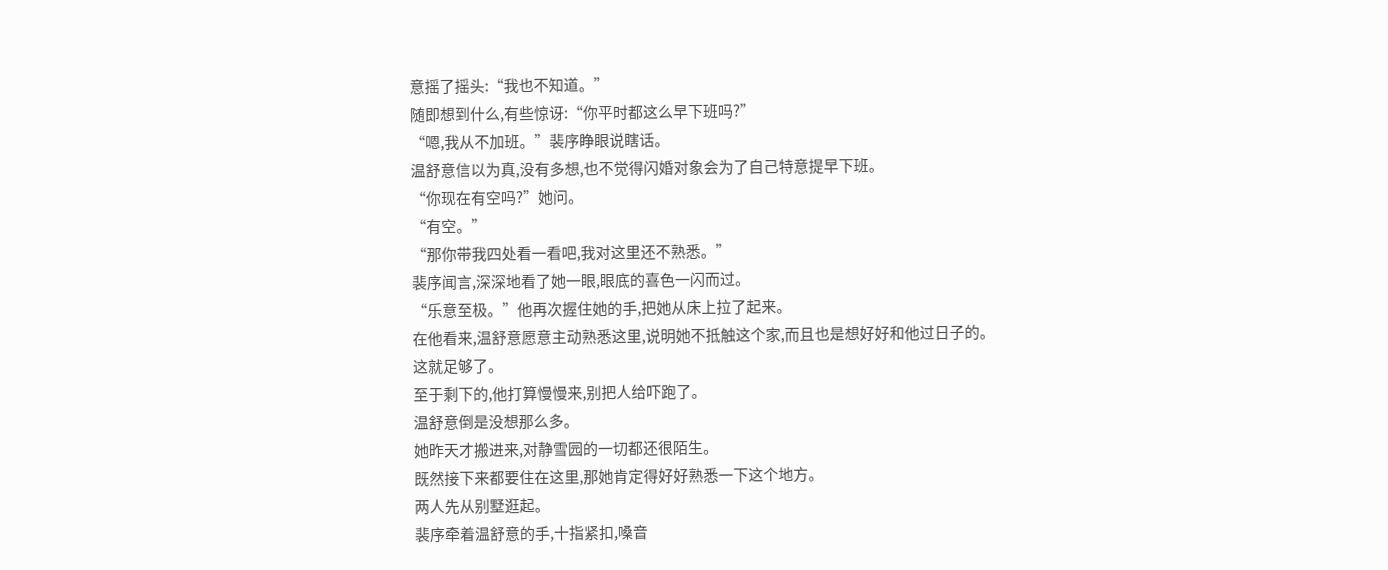意摇了摇头:“我也不知道。”
随即想到什么,有些惊讶:“你平时都这么早下班吗?”
“嗯,我从不加班。”裴序睁眼说瞎话。
温舒意信以为真,没有多想,也不觉得闪婚对象会为了自己特意提早下班。
“你现在有空吗?”她问。
“有空。”
“那你带我四处看一看吧,我对这里还不熟悉。”
裴序闻言,深深地看了她一眼,眼底的喜色一闪而过。
“乐意至极。”他再次握住她的手,把她从床上拉了起来。
在他看来,温舒意愿意主动熟悉这里,说明她不抵触这个家,而且也是想好好和他过日子的。
这就足够了。
至于剩下的,他打算慢慢来,别把人给吓跑了。
温舒意倒是没想那么多。
她昨天才搬进来,对静雪园的一切都还很陌生。
既然接下来都要住在这里,那她肯定得好好熟悉一下这个地方。
两人先从别墅逛起。
裴序牵着温舒意的手,十指紧扣,嗓音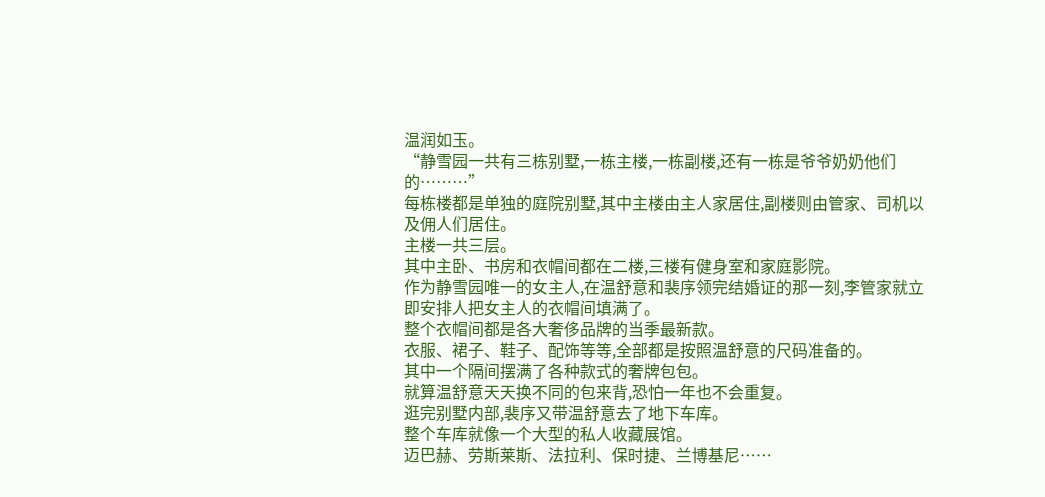温润如玉。
“静雪园一共有三栋别墅,一栋主楼,一栋副楼,还有一栋是爷爷奶奶他们的………”
每栋楼都是单独的庭院别墅,其中主楼由主人家居住,副楼则由管家、司机以及佣人们居住。
主楼一共三层。
其中主卧、书房和衣帽间都在二楼,三楼有健身室和家庭影院。
作为静雪园唯一的女主人,在温舒意和裴序领完结婚证的那一刻,李管家就立即安排人把女主人的衣帽间填满了。
整个衣帽间都是各大奢侈品牌的当季最新款。
衣服、裙子、鞋子、配饰等等,全部都是按照温舒意的尺码准备的。
其中一个隔间摆满了各种款式的奢牌包包。
就算温舒意天天换不同的包来背,恐怕一年也不会重复。
逛完别墅内部,裴序又带温舒意去了地下车库。
整个车库就像一个大型的私人收藏展馆。
迈巴赫、劳斯莱斯、法拉利、保时捷、兰博基尼……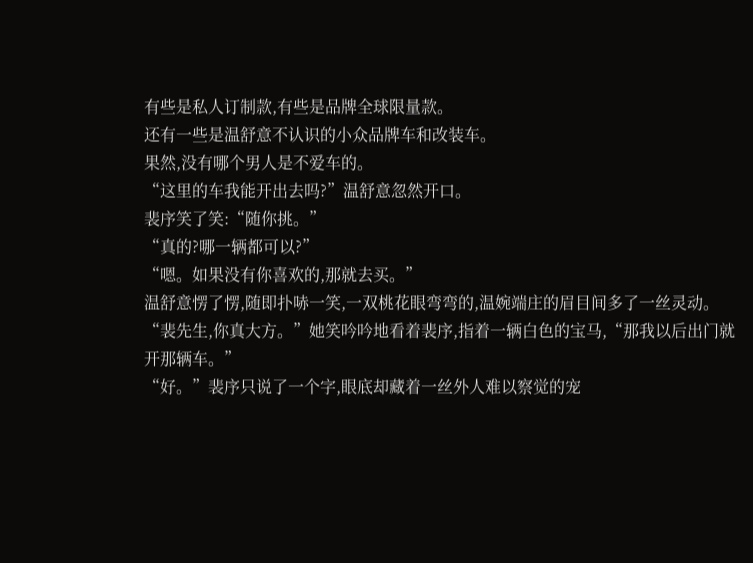有些是私人订制款,有些是品牌全球限量款。
还有一些是温舒意不认识的小众品牌车和改装车。
果然,没有哪个男人是不爱车的。
“这里的车我能开出去吗?”温舒意忽然开口。
裴序笑了笑:“随你挑。”
“真的?哪一辆都可以?”
“嗯。如果没有你喜欢的,那就去买。”
温舒意愣了愣,随即扑哧一笑,一双桃花眼弯弯的,温婉端庄的眉目间多了一丝灵动。
“裴先生,你真大方。”她笑吟吟地看着裴序,指着一辆白色的宝马,“那我以后出门就开那辆车。”
“好。”裴序只说了一个字,眼底却藏着一丝外人难以察觉的宠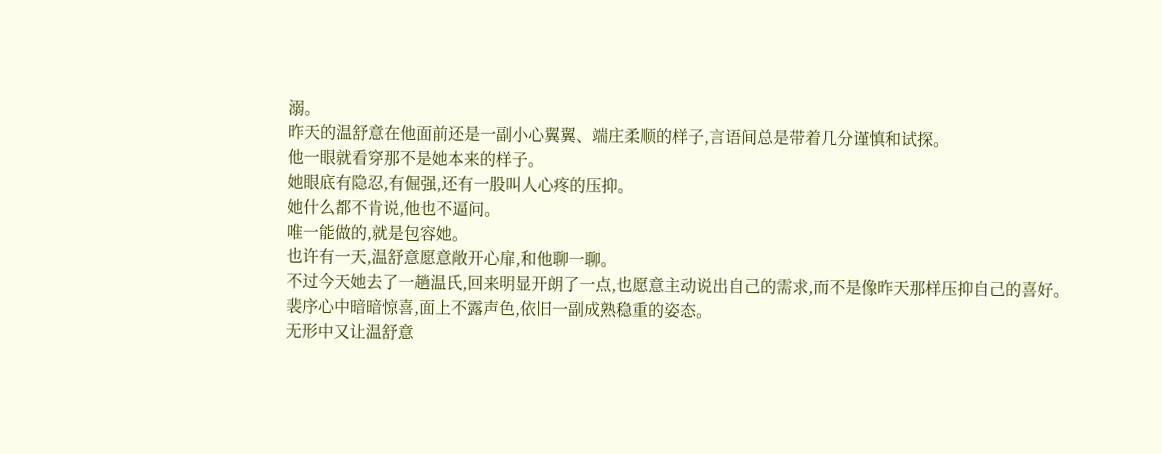溺。
昨天的温舒意在他面前还是一副小心翼翼、端庄柔顺的样子,言语间总是带着几分谨慎和试探。
他一眼就看穿那不是她本来的样子。
她眼底有隐忍,有倔强,还有一股叫人心疼的压抑。
她什么都不肯说,他也不逼问。
唯一能做的,就是包容她。
也许有一天,温舒意愿意敞开心扉,和他聊一聊。
不过今天她去了一趟温氏,回来明显开朗了一点,也愿意主动说出自己的需求,而不是像昨天那样压抑自己的喜好。
裴序心中暗暗惊喜,面上不露声色,依旧一副成熟稳重的姿态。
无形中又让温舒意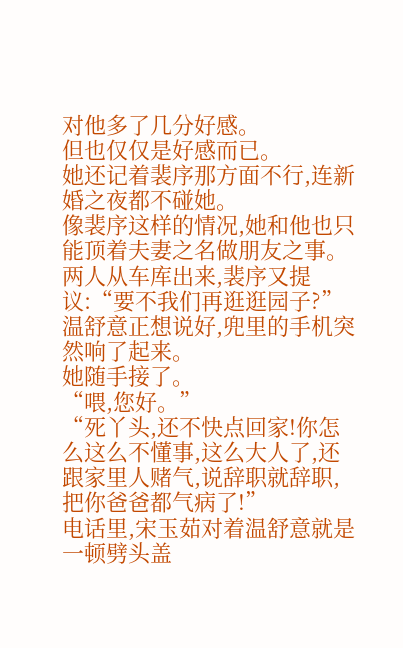对他多了几分好感。
但也仅仅是好感而已。
她还记着裴序那方面不行,连新婚之夜都不碰她。
像裴序这样的情况,她和他也只能顶着夫妻之名做朋友之事。
两人从车库出来,裴序又提议:“要不我们再逛逛园子?”
温舒意正想说好,兜里的手机突然响了起来。
她随手接了。
“喂,您好。”
“死丫头,还不快点回家!你怎么这么不懂事,这么大人了,还跟家里人赌气,说辞职就辞职,把你爸爸都气病了!”
电话里,宋玉茹对着温舒意就是一顿劈头盖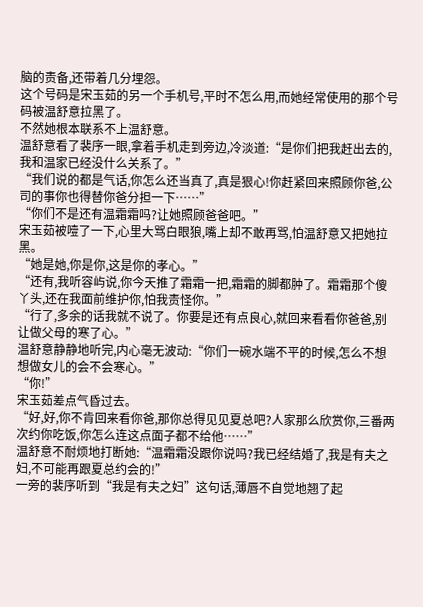脑的责备,还带着几分埋怨。
这个号码是宋玉茹的另一个手机号,平时不怎么用,而她经常使用的那个号码被温舒意拉黑了。
不然她根本联系不上温舒意。
温舒意看了裴序一眼,拿着手机走到旁边,冷淡道:“是你们把我赶出去的,我和温家已经没什么关系了。”
“我们说的都是气话,你怎么还当真了,真是狠心!你赶紧回来照顾你爸,公司的事你也得替你爸分担一下……”
“你们不是还有温霜霜吗?让她照顾爸爸吧。”
宋玉茹被噎了一下,心里大骂白眼狼,嘴上却不敢再骂,怕温舒意又把她拉黑。
“她是她,你是你,这是你的孝心。”
“还有,我听容屿说,你今天推了霜霜一把,霜霜的脚都肿了。霜霜那个傻丫头,还在我面前维护你,怕我责怪你。”
“行了,多余的话我就不说了。你要是还有点良心,就回来看看你爸爸,别让做父母的寒了心。”
温舒意静静地听完,内心毫无波动:“你们一碗水端不平的时候,怎么不想想做女儿的会不会寒心。”
“你!”
宋玉茹差点气昏过去。
“好,好,你不肯回来看你爸,那你总得见见夏总吧?人家那么欣赏你,三番两次约你吃饭,你怎么连这点面子都不给他……”
温舒意不耐烦地打断她:“温霜霜没跟你说吗?我已经结婚了,我是有夫之妇,不可能再跟夏总约会的!”
一旁的裴序听到“我是有夫之妇”这句话,薄唇不自觉地翘了起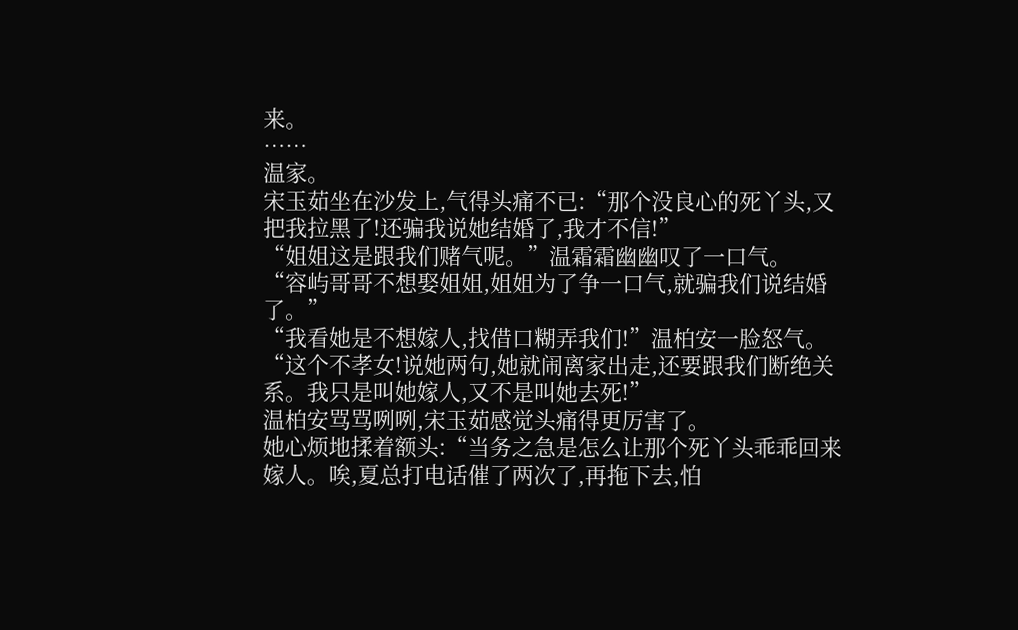来。
……
温家。
宋玉茹坐在沙发上,气得头痛不已:“那个没良心的死丫头,又把我拉黑了!还骗我说她结婚了,我才不信!”
“姐姐这是跟我们赌气呢。”温霜霜幽幽叹了一口气。
“容屿哥哥不想娶姐姐,姐姐为了争一口气,就骗我们说结婚了。”
“我看她是不想嫁人,找借口糊弄我们!”温柏安一脸怒气。
“这个不孝女!说她两句,她就闹离家出走,还要跟我们断绝关系。我只是叫她嫁人,又不是叫她去死!”
温柏安骂骂咧咧,宋玉茹感觉头痛得更厉害了。
她心烦地揉着额头:“当务之急是怎么让那个死丫头乖乖回来嫁人。唉,夏总打电话催了两次了,再拖下去,怕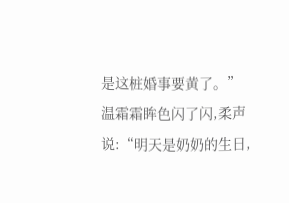是这桩婚事要黄了。”
温霜霜眸色闪了闪,柔声说:“明天是奶奶的生日,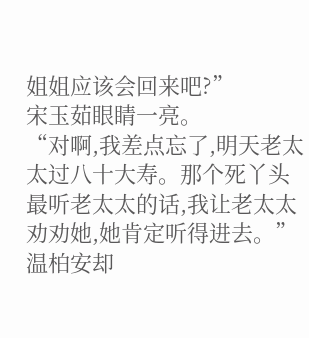姐姐应该会回来吧?”
宋玉茹眼睛一亮。
“对啊,我差点忘了,明天老太太过八十大寿。那个死丫头最听老太太的话,我让老太太劝劝她,她肯定听得进去。”
温柏安却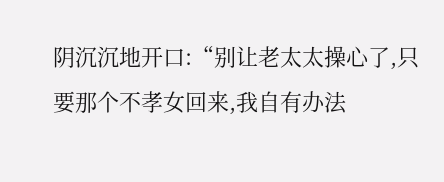阴沉沉地开口:“别让老太太操心了,只要那个不孝女回来,我自有办法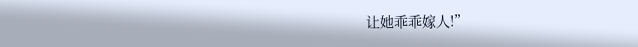让她乖乖嫁人!”